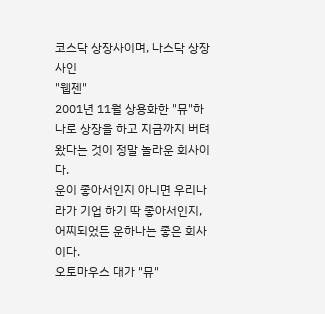코스닥 상장사이며, 나스닥 상장사인
"웹젠"
2001년 11월 상용화한 "뮤"하나로 상장을 하고 지금까지 버텨왔다는 것이 정말 놀라운 회사이다.
운이 좋아서인지 아니면 우리나라가 기업 하기 딱 좋아서인지, 어찌되었든 운하나는 좋은 회사이다.
오토마우스 대가 "뮤"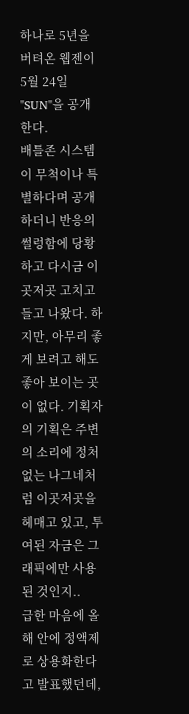하나로 5년을 버텨온 웹젠이 5월 24일 "SUN"을 공개한다.
배틀존 시스템이 무척이나 특별하다며 공개하더니 반응의 썰렁함에 당황하고 다시금 이곳저곳 고치고 들고 나왔다. 하지만, 아무리 좋게 보려고 해도 좋아 보이는 곳이 없다. 기획자의 기획은 주변의 소리에 정처없는 나그네처럼 이곳저곳을 헤매고 있고, 투여된 자금은 그래픽에만 사용된 것인지..
급한 마음에 올해 안에 정액제로 상용화한다고 발표했던데,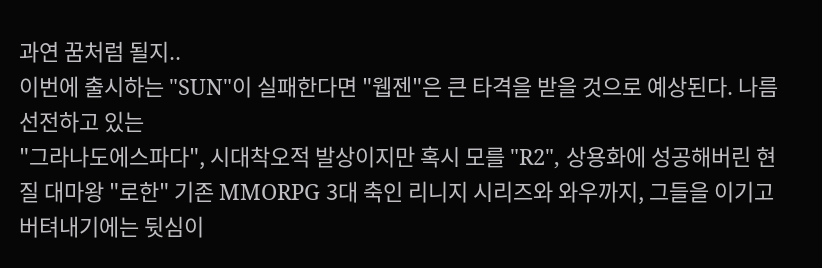과연 꿈처럼 될지..
이번에 출시하는 "SUN"이 실패한다면 "웹젠"은 큰 타격을 받을 것으로 예상된다. 나름 선전하고 있는
"그라나도에스파다", 시대착오적 발상이지만 혹시 모를 "R2", 상용화에 성공해버린 현질 대마왕 "로한" 기존 MMORPG 3대 축인 리니지 시리즈와 와우까지, 그들을 이기고 버텨내기에는 뒷심이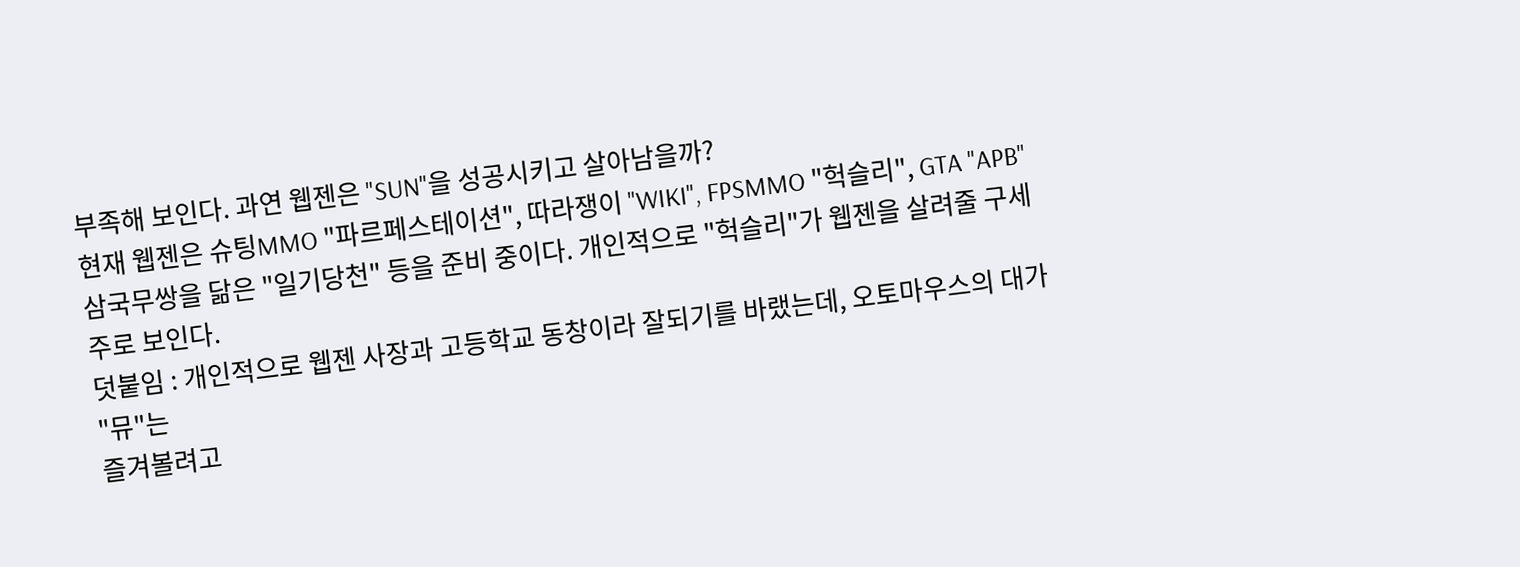부족해 보인다. 과연 웹젠은 "SUN"을 성공시키고 살아남을까?
현재 웹젠은 슈팅MMO "파르페스테이션", 따라쟁이 "WIKI", FPSMMO "헉슬리", GTA "APB"
삼국무쌍을 닮은 "일기당천" 등을 준비 중이다. 개인적으로 "헉슬리"가 웹젠을 살려줄 구세주로 보인다.
덧붙임 : 개인적으로 웹젠 사장과 고등학교 동창이라 잘되기를 바랬는데, 오토마우스의 대가 "뮤"는
즐겨볼려고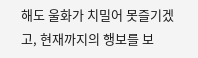해도 울화가 치밀어 못즐기겠고, 현재까지의 행보를 보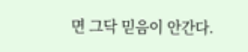면 그닥 믿음이 안간다.